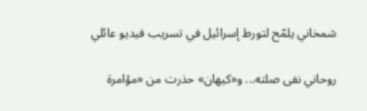شمخاني يلمّح لتورط إسرائيل في تسريب فيديو عائلي

روحاني نفى صلته... و«كيهان» حذرت من «مؤامرة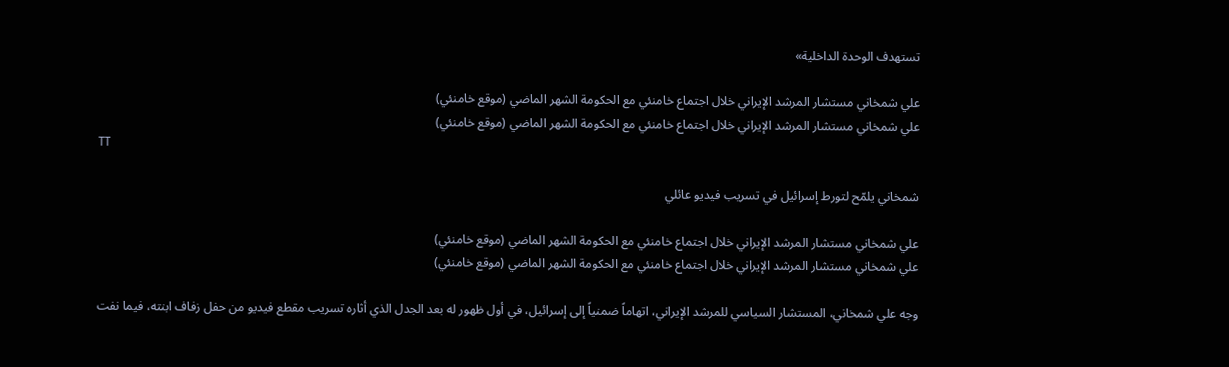تستهدف الوحدة الداخلية»

علي شمخاني مستشار المرشد الإيراني خلال اجتماع خامنئي مع الحكومة الشهر الماضي (موقع خامنئي)
علي شمخاني مستشار المرشد الإيراني خلال اجتماع خامنئي مع الحكومة الشهر الماضي (موقع خامنئي)
TT

شمخاني يلمّح لتورط إسرائيل في تسريب فيديو عائلي

علي شمخاني مستشار المرشد الإيراني خلال اجتماع خامنئي مع الحكومة الشهر الماضي (موقع خامنئي)
علي شمخاني مستشار المرشد الإيراني خلال اجتماع خامنئي مع الحكومة الشهر الماضي (موقع خامنئي)

وجه علي شمخاني، المستشار السياسي للمرشد الإيراني، اتهاماً ضمنياً إلى إسرائيل، في أول ظهور له بعد الجدل الذي أثاره تسريب مقطع فيديو من حفل زفاف ابنته، فيما نفت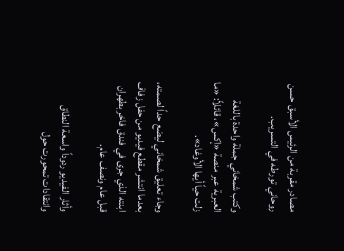مصادر مقربة من الرئيس الأسبق حسن روحاني تورطه في التسريب.

وكتب شمخاني جملة واحدة باللغة العبرية عبر منصة «إكس»، قائلاً: «ما زلت حياً أيها الأوغاد».

وجاء تعليق شمخاني ليضع حداً لصمته، بعدما انتشر مقطع فيديو من حفل زفاف ابنته الذي جرى في فندق فاخر بطهران قبل عام ونصف عام.

وأثار الفيديو ردوداً واسعة النطاق وانتقادات تمحورت حول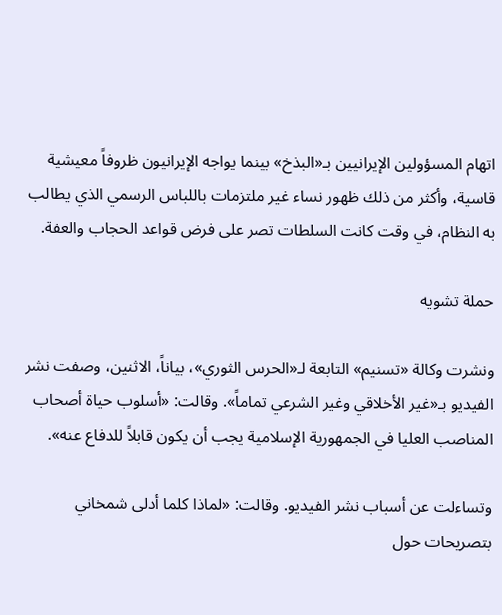اتهام المسؤولين الإيرانيين بـ«البذخ» بينما يواجه الإيرانيون ظروفاً معيشية قاسية، وأكثر من ذلك ظهور نساء غير ملتزمات باللباس الرسمي الذي يطالب به النظام، في وقت كانت السلطات تصر على فرض قواعد الحجاب والعفة.

حملة تشويه

ونشرت وكالة «تسنيم» التابعة لـ«الحرس الثوري»، بياناً، الاثنين، وصفت نشر الفيديو بـ«غير الأخلاقي وغير الشرعي تماماً». وقالت: «أسلوب حياة أصحاب المناصب العليا في الجمهورية الإسلامية يجب أن يكون قابلاً للدفاع عنه».

وتساءلت عن أسباب نشر الفيديو. وقالت: «لماذا كلما أدلى شمخاني بتصريحات حول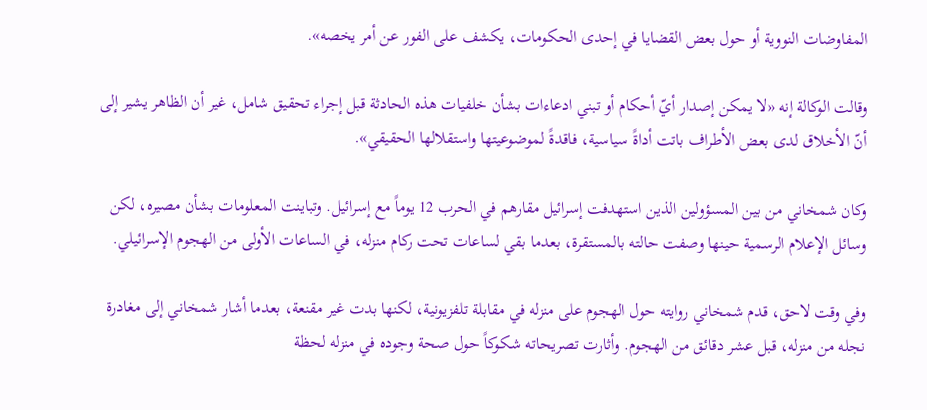المفاوضات النووية أو حول بعض القضايا في إحدى الحكومات، يكشف على الفور عن أمر يخصه».

وقالت الوكالة إنه «لا يمكن إصدار أيّ أحكام أو تبني ادعاءات بشأن خلفيات هذه الحادثة قبل إجراء تحقيق شامل، غير أن الظاهر يشير إلى أنّ الأخلاق لدى بعض الأطراف باتت أداةً سياسية، فاقدةً لموضوعيتها واستقلالها الحقيقي».

وكان شمخاني من بين المسؤولين الذين استهدفت إسرائيل مقارهم في الحرب 12 يوماً مع إسرائيل. وتباينت المعلومات بشأن مصيره، لكن وسائل الإعلام الرسمية حينها وصفت حالته بالمستقرة، بعدما بقي لساعات تحت ركام منزله، في الساعات الأولى من الهجوم الإسرائيلي.

وفي وقت لاحق، قدم شمخاني روايته حول الهجوم على منزله في مقابلة تلفزيونية، لكنها بدت غير مقنعة، بعدما أشار شمخاني إلى مغادرة نجله من منزله، قبل عشر دقائق من الهجوم. وأثارت تصريحاته شكوكاً حول صحة وجوده في منزله لحظة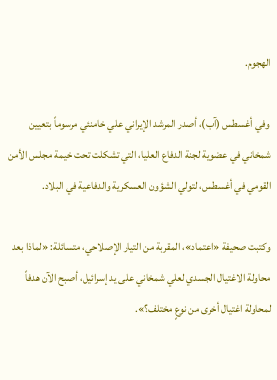الهجوم.

وفي أغسطس (آب)، أصدر المرشد الإيراني علي خامنئي مرسوماً بتعيين شمخاني في عضوية لجنة الدفاع العليا، التي تشكلت تحت خيمة مجلس الأمن القومي في أغسطس، لتولي الشؤون العسكرية والدفاعية في البلاد.

وكتبت صحيفة «اعتماد»، المقربة من التيار الإصلاحي، متسائلة: «لماذا بعد محاولة الاغتيال الجسدي لعلي شمخاني على يد إسرائيل، أصبح الآن هدفاً لمحاولة اغتيال أخرى من نوعٍ مختلف؟».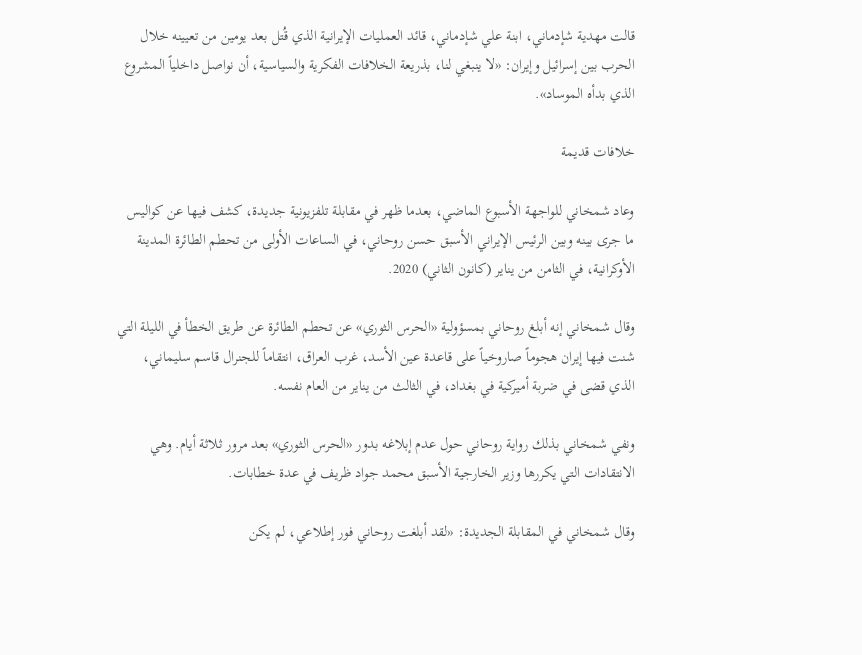قالت مهدية شإدماني، ابنة علي شإدماني، قائد العمليات الإيرانية الذي قُتل بعد يومين من تعيينه خلال الحرب بين إسرائيل وإيران: «لا ينبغي لنا، بذريعة الخلافات الفكرية والسياسية، أن نواصل داخلياً المشروع الذي بدأه الموساد».

خلافات قديمة

وعاد شمخاني للواجهة الأسبوع الماضي، بعدما ظهر في مقابلة تلفزيونية جديدة، كشف فيها عن كواليس ما جرى بينه وبين الرئيس الإيراني الأسبق حسن روحاني، في الساعات الأولى من تحطم الطائرة المدينة الأوكرانية، في الثامن من يناير (كانون الثاني) 2020.

وقال شمخاني إنه أبلغ روحاني بمسؤولية «الحرس الثوري» عن تحطم الطائرة عن طريق الخطأ في الليلة التي شنت فيها إيران هجوماً صاروخياً على قاعدة عين الأسد، غرب العراق، انتقاماً للجنرال قاسم سليماني، الذي قضى في ضربة أميركية في بغداد، في الثالث من يناير من العام نفسه.

ونفي شمخاني بذلك رواية روحاني حول عدم إبلاغه بدور «الحرس الثوري» بعد مرور ثلاثة أيام. وهي الانتقادات التي يكررها وزير الخارجية الأسبق محمد جواد ظريف في عدة خطابات.

وقال شمخاني في المقابلة الجديدة: «لقد أبلغت روحاني فور إطلاعي، لم يكن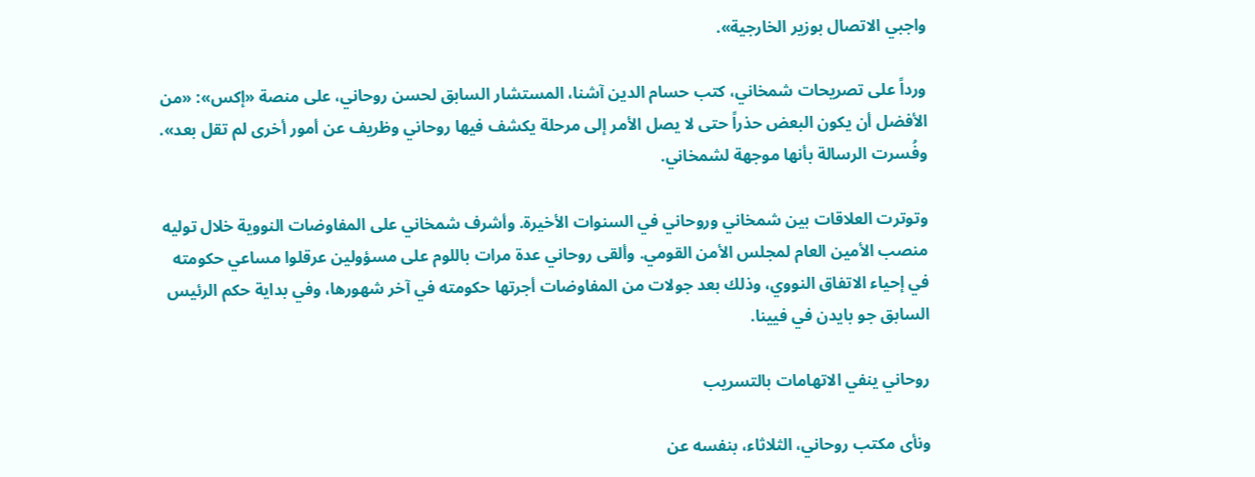واجبي الاتصال بوزير الخارجية».

ورداً على تصريحات شمخاني، كتب حسام الدين آشنا، المستشار السابق لحسن روحاني، على منصة «إكس»: «من الأفضل أن يكون البعض حذراً حتى لا يصل الأمر إلى مرحلة يكشف فيها روحاني وظريف عن أمور أخرى لم تقل بعد». وفُسرت الرسالة بأنها موجهة لشمخاني.

وتوترت العلاقات بين شمخاني وروحاني في السنوات الأخيرة. وأشرف شمخاني على المفاوضات النووية خلال توليه منصب الأمين العام لمجلس الأمن القومي. وألقى روحاني عدة مرات باللوم على مسؤولين عرقلوا مساعي حكومته في إحياء الاتفاق النووي، وذلك بعد جولات من المفاوضات أجرتها حكومته في آخر شهورها، وفي بداية حكم الرئيس السابق جو بايدن في فيينا.

روحاني ينفي الاتهامات بالتسريب

ونأى مكتب روحاني، الثلاثاء، بنفسه عن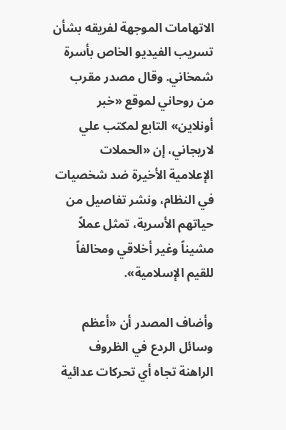الاتهامات الموجهة لفريقه بشأن تسريب الفيديو الخاص بأسرة شمخاني. وقال مصدر مقرب من روحاني لموقع «خبر أونلاين» التابع لمكتب علي لاريجاني، إن «الحملات الإعلامية الأخيرة ضد شخصيات في النظام، ونشر تفاصيل من حياتهم الأسرية، تمثل عملاً مشيناً وغير أخلاقي ومخالفاً للقيم الإسلامية».

وأضاف المصدر أن «أعظم وسائل الردع في الظروف الراهنة تجاه أي تحركات عدائية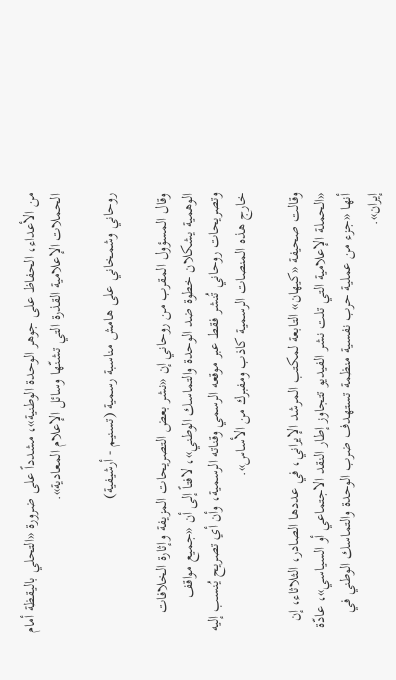من الأعداء، الحفاظ على جوهر الوحدة الوطنية»، مشدداً على ضرورة «التحلي باليقظة أمام الحملات الإعلامية القذرة التي تشنّها وسائل الإعلام المعادية».

روحاني وشمخاني على هامش مناسبة رسمية (تسنيم - أرشيفية)

وقال المسؤول المقرب من روحاني إن «نشر بعض التصريحات المزيفة وإثارة الخلافات الوهمية يشكلان خطوة ضد الوحدة والتماسك الوطني»، لافتاً إلى أن «جميع مواقف وتصريحات روحاني تُنشر فقط عبر موقعه الرسمي وقناته الرسمية، وأن أي تصريح يُنسب إليه خارج هذه المنصات الرسمية كاذب ومفبرك من الأساس».

وقالت صحيفة «كيهان» التابعة لمكتب المرشد الإيراني، في عددها الصادر، الثلاثاء، إن «الحملة الإعلامية التي تلت نشر الفيديو تتجاوز إطار النقد الاجتماعي أو السياسي»، عادّة أنها «جزء من عملية حرب نفسية منظمة تستهدف ضرب الوحدة والتماسك الوطني في إيران».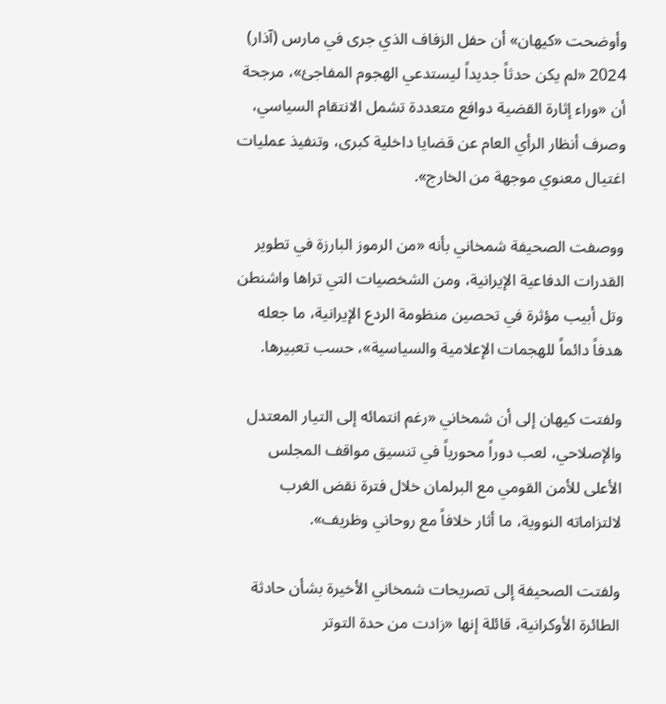وأوضحت «كيهان» أن حفل الزفاف الذي جرى في مارس (آذار) 2024 «لم يكن حدثاً جديداً ليستدعي الهجوم المفاجئ»، مرجحة أن «وراء إثارة القضية دوافع متعددة تشمل الانتقام السياسي، وصرف أنظار الرأي العام عن قضايا داخلية كبرى، وتنفيذ عمليات اغتيال معنوي موجهة من الخارج».

ووصفت الصحيفة شمخاني بأنه «من الرموز البارزة في تطوير القدرات الدفاعية الإيرانية، ومن الشخصيات التي تراها واشنطن وتل أبيب مؤثرة في تحصين منظومة الردع الإيرانية، ما جعله هدفاً دائماً للهجمات الإعلامية والسياسية»، حسب تعبيرها.

ولفتت كيهان إلى أن شمخاني «رغم انتمائه إلى التيار المعتدل والإصلاحي، لعب دوراً محورياً في تنسيق مواقف المجلس الأعلى للأمن القومي مع البرلمان خلال فترة نقض الغرب لالتزاماته النووية، ما أثار خلافاً مع روحاني وظريف».

ولفتت الصحيفة إلى تصريحات شمخاني الأخيرة بشأن حادثة الطائرة الأوكرانية، قائلة إنها «زادت من حدة التوتر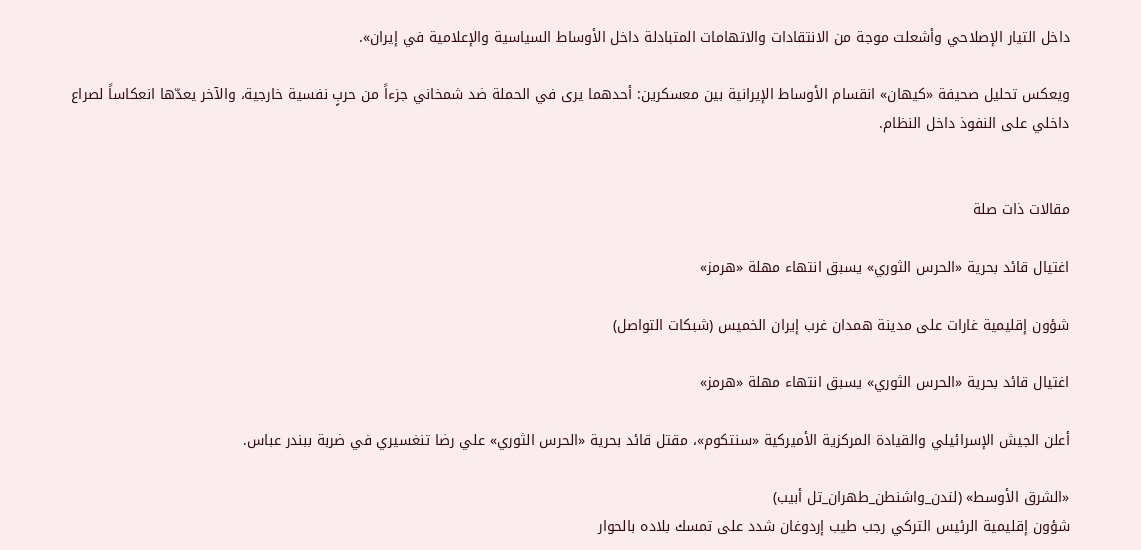داخل التيار الإصلاحي وأشعلت موجة من الانتقادات والاتهامات المتبادلة داخل الأوساط السياسية والإعلامية في إيران».

ويعكس تحليل صحيفة «كيهان» انقسام الأوساط الإيرانية بين معسكرين: أحدهما يرى في الحملة ضد شمخاني جزءاً من حربٍ نفسية خارجية، والآخر يعدّها انعكاساً لصراع داخلي على النفوذ داخل النظام.


مقالات ذات صلة

اغتيال قائد بحرية «الحرس الثوري» يسبق انتهاء مهلة «هرمز»

شؤون إقليمية غارات على مدينة همدان غرب إيران الخميس (شبكات التواصل)

اغتيال قائد بحرية «الحرس الثوري» يسبق انتهاء مهلة «هرمز»

أعلن الجيش الإسرائيلي والقيادة المركزية الأميركية «سنتكوم»، مقتل قائد بحرية «الحرس الثوري» علي رضا تنغسيري في ضربة ببندر عباس.

«الشرق الأوسط» (لندن_واشنطن_طهران_تل أبيب)
شؤون إقليمية الرئيس التركي رجب طيب إردوغان شدد على تمسك بلاده بالحوار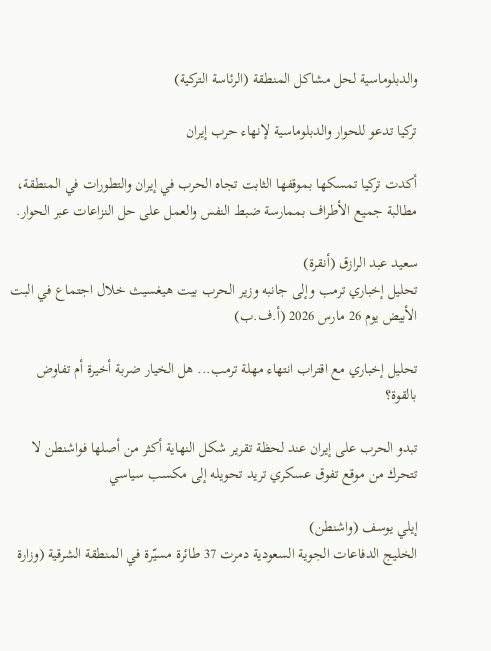والدبلوماسية لحل مشاكل المنطقة (الرئاسة التركية)

تركيا تدعو للحوار والدبلوماسية لإنهاء حرب إيران

أكدت تركيا تمسكها بموقفها الثابت تجاه الحرب في إيران والتطورات في المنطقة، مطالبة جميع الأطراف بممارسة ضبط النفس والعمل على حل النزاعات عبر الحوار.

سعيد عبد الرازق (أنقرة)
تحليل إخباري ترمب وإلى جانبه وزير الحرب بيت هيغسيث خلال اجتماع في البت الأبيض يوم 26 مارس 2026 (أ.ف.ب)

تحليل إخباري مع اقتراب انتهاء مهلة ترمب... هل الخيار ضربة أخيرة أم تفاوض بالقوة؟

تبدو الحرب على إيران عند لحظة تقرير شكل النهاية أكثر من أصلها فواشنطن لا تتحرك من موقع تفوق عسكري تريد تحويله إلى مكسب سياسي

إيلي يوسف (واشنطن)
الخليج الدفاعات الجوية السعودية دمرت 37 طائرة مسيّرة في المنطقة الشرقية (وزارة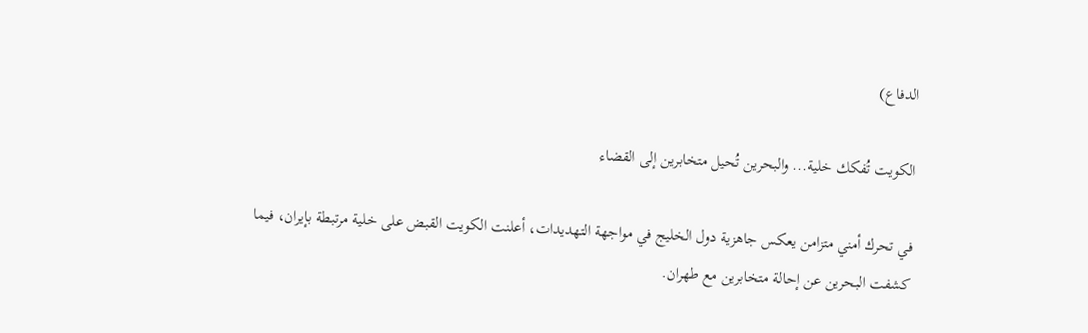الدفاع)

الكويت تُفكك خلية... والبحرين تُحيل متخابرين إلى القضاء

في تحرك أمني متزامن يعكس جاهزية دول الخليج في مواجهة التهديدات، أعلنت الكويت القبض على خلية مرتبطة بإيران، فيما كشفت البحرين عن إحالة متخابرين مع طهران.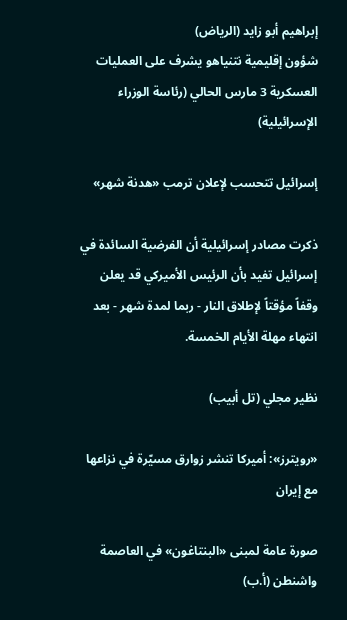إبراهيم أبو زايد (الرياض)
شؤون إقليمية نتنياهو يشرف على العمليات العسكرية 3 مارس الحالي (رئاسة الوزراء الإسرائيلية)

إسرائيل تتحسب لإعلان ترمب «هدنة شهر»

ذكرت مصادر إسرائيلية أن الفرضية السائدة في إسرائيل تفيد بأن الرئيس الأميركي قد يعلن وقفاً مؤقتاً لإطلاق النار - ربما لمدة شهر - بعد انتهاء مهلة الأيام الخمسة.

نظير مجلي (تل أبيب)

«رويترز»: أميركا تنشر زوارق مسيّرة في نزاعها مع إيران

صورة عامة لمبنى «البنتاغون» في العاصمة واشنطن (أ.ب)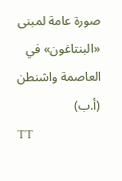صورة عامة لمبنى «البنتاغون» في العاصمة واشنطن (أ.ب)
TT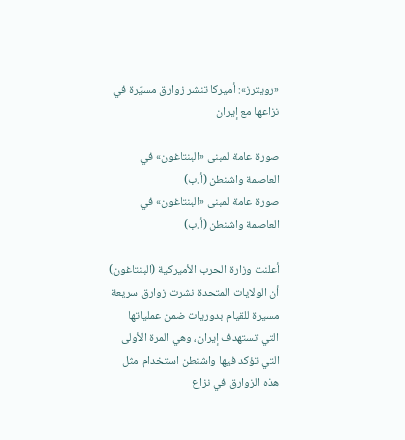«رويترز»: أميركا تنشر زوارق مسيّرة في نزاعها مع إيران

صورة عامة لمبنى «البنتاغون» في العاصمة واشنطن (أ.ب)
صورة عامة لمبنى «البنتاغون» في العاصمة واشنطن (أ.ب)

أعلنت وزارة الحرب الأميركية (البنتاغون) أن الولايات المتحدة نشرت زوارق سريعة مسيرة للقيام بدوريات ضمن عملياتها التي تستهدف إيران، وهي المرة الأولى التي تؤكد فيها واشنطن استخدام مثل هذه الزوارق في نزاع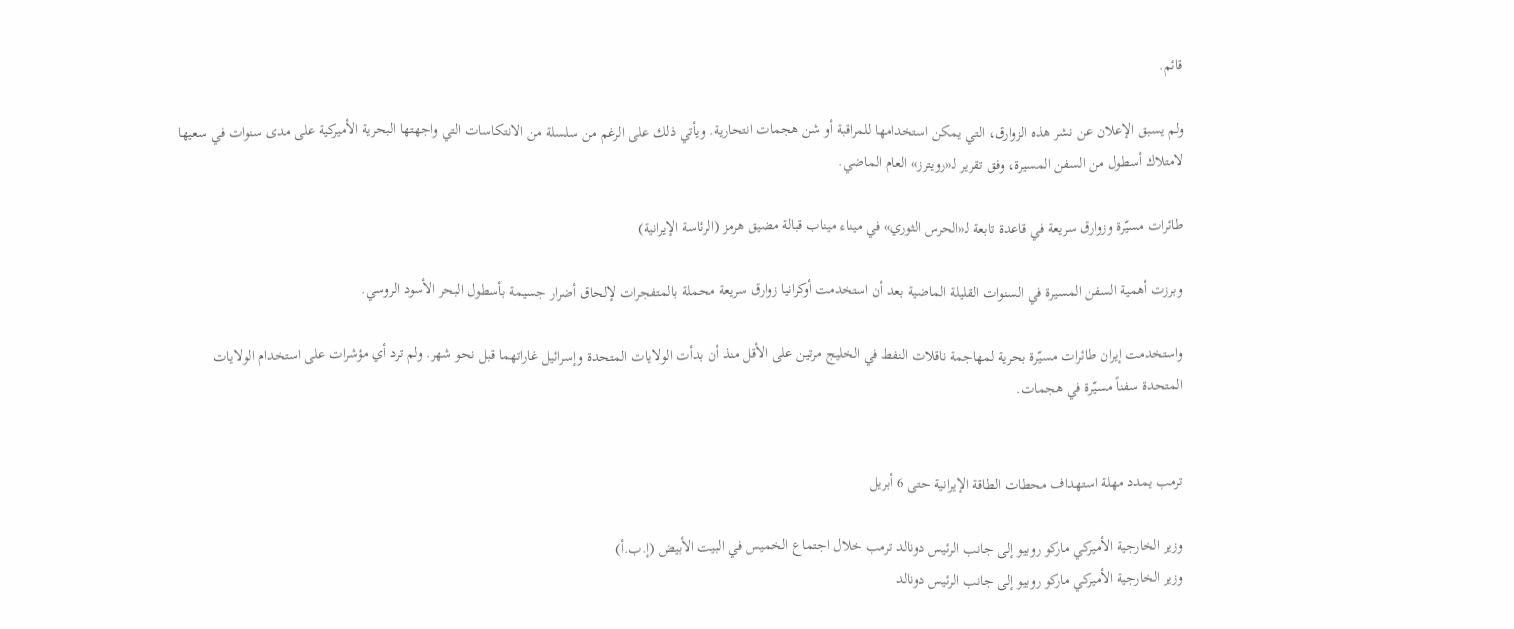قائم.

ولم يسبق الإعلان عن نشر هذه الزوارق، التي يمكن استخدامها للمراقبة أو شن هجمات انتحارية. ويأتي ذلك على الرغم من سلسلة من الانتكاسات التي واجهتها البحرية الأميركية على مدى سنوات في سعيها لامتلاك أسطول من السفن المسيرة، وفق تقرير لـ«رويترز» العام الماضي.

طائرات مسيّرة وزوارق سريعة في قاعدة تابعة لـ«الحرس الثوري» في ميناء ميناب قبالة مضيق هرمز (الرئاسة الإيرانية)

وبرزت أهمية السفن المسيرة في السنوات القليلة الماضية بعد أن استخدمت أوكرانيا زوارق سريعة محملة بالمتفجرات لإلحاق أضرار جسيمة بأسطول البحر الأسود الروسي.

واستخدمت إيران طائرات مسيّرة بحرية لمهاجمة ناقلات النفط في الخليج مرتين على الأقل منذ أن بدأت الولايات المتحدة وإسرائيل غاراتهما قبل نحو شهر. ولم ترد أي مؤشرات على استخدام الولايات المتحدة سفناً مسيّرة في هجمات.


ترمب يمدد مهلة استهداف محطات الطاقة الإيرانية حتى 6 أبريل

وزير الخارجية الأميركي ماركو روبيو إلى جانب الرئيس دونالد ترمب خلال اجتماع الخميس في البيت الأبيض (إ.ب.أ)
وزير الخارجية الأميركي ماركو روبيو إلى جانب الرئيس دونالد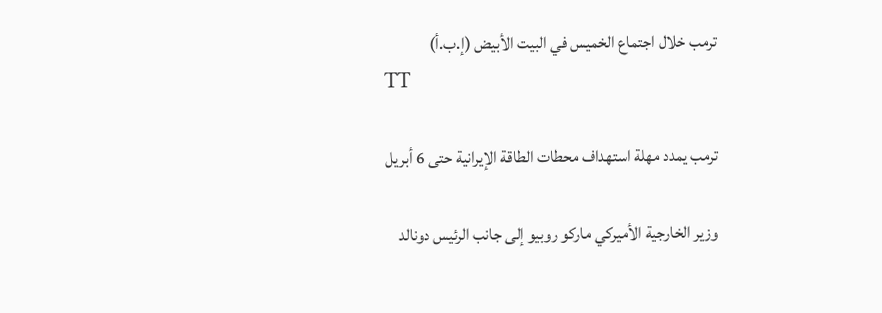ترمب خلال اجتماع الخميس في البيت الأبيض (إ.ب.أ)
TT

ترمب يمدد مهلة استهداف محطات الطاقة الإيرانية حتى 6 أبريل

وزير الخارجية الأميركي ماركو روبيو إلى جانب الرئيس دونالد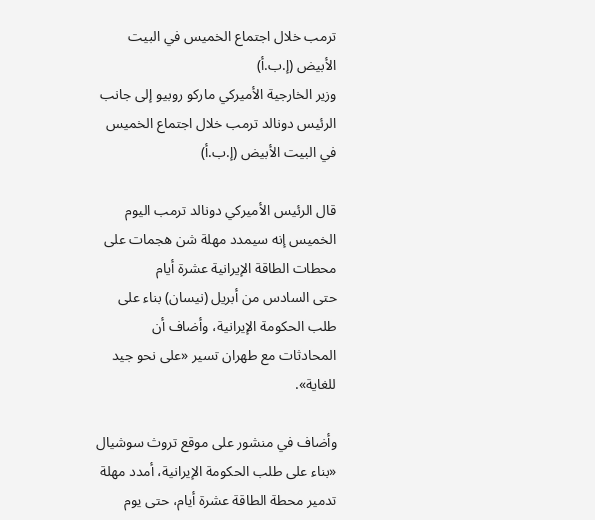ترمب خلال اجتماع الخميس في البيت الأبيض (إ.ب.أ)
وزير الخارجية الأميركي ماركو روبيو إلى جانب الرئيس دونالد ترمب خلال اجتماع الخميس في البيت الأبيض (إ.ب.أ)

قال الرئيس الأميركي دونالد ترمب اليوم الخميس إنه سيمدد مهلة شن هجمات على محطات الطاقة الإيرانية عشرة ‌أيام حتى ‌السادس من ‌أبريل (نيسان) بناء على طلب الحكومة الإيرانية، وأضاف أن المحادثات مع طهران تسير «على نحو جيد للغاية».

وأضاف في منشور على ‌موقع ‌تروث سوشيال «بناء ‌على طلب الحكومة الإيرانية، ‌أمدد مهلة تدمير محطة الطاقة عشرة أيام، حتى ‌يوم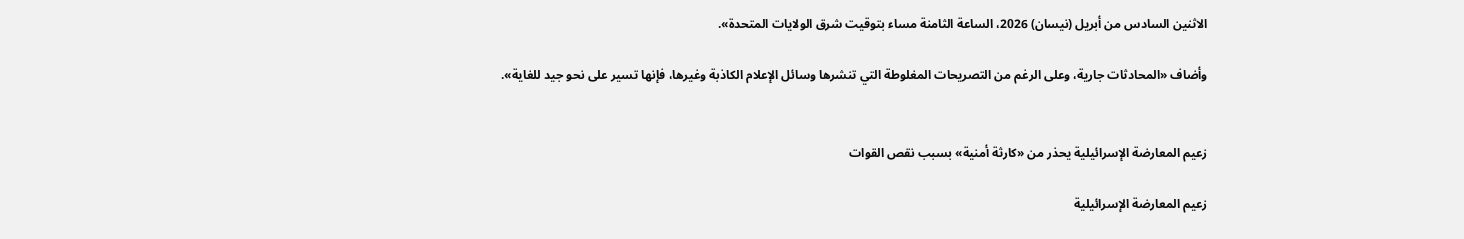الاثنين السادس من أبريل (نيسان) 2026، الساعة الثامنة مساء بتوقيت شرق الولايات المتحدة».

وأضاف «المحادثات جارية، وعلى الرغم من التصريحات المغلوطة التي تنشرها وسائل الإعلام الكاذبة وغيرها، فإنها تسير على نحو جيد للغاية».


زعيم المعارضة الإسرائيلية يحذر من «كارثة أمنية» بسبب نقص القوات

زعيم المعارضة الإسرائيلية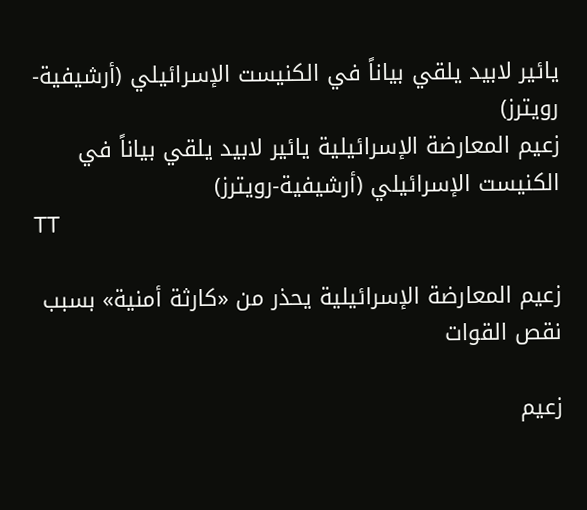يائير لابيد يلقي بياناً في الكنيست الإسرائيلي (أرشيفية-رويترز)
زعيم المعارضة الإسرائيلية يائير لابيد يلقي بياناً في الكنيست الإسرائيلي (أرشيفية-رويترز)
TT

زعيم المعارضة الإسرائيلية يحذر من «كارثة أمنية» بسبب نقص القوات

زعيم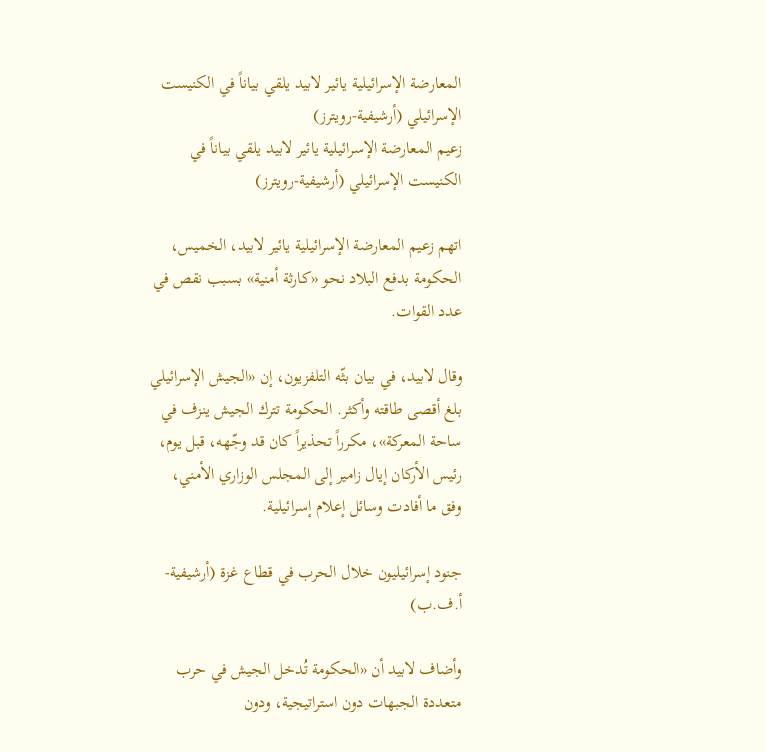المعارضة الإسرائيلية يائير لابيد يلقي بياناً في الكنيست الإسرائيلي (أرشيفية-رويترز)
زعيم المعارضة الإسرائيلية يائير لابيد يلقي بياناً في الكنيست الإسرائيلي (أرشيفية-رويترز)

اتهم زعيم المعارضة الإسرائيلية يائير لابيد، الخميس، الحكومة بدفع البلاد نحو «كارثة أمنية» بسبب نقص في عدد القوات.

وقال لابيد، في بيان بثّه التلفزيون، إن «الجيش الإسرائيلي بلغ أقصى طاقته وأكثر. الحكومة تترك الجيش ينزف في ساحة المعركة»، مكرراً تحذيراً كان قد وجّهه، قبل يوم، رئيس الأركان إيال زامير إلى المجلس الوزاري الأمني، وفق ما أفادت وسائل إعلام إسرائيلية.

جنود إسرائيليون خلال الحرب في قطاع غزة (أرشيفية-أ.ف.ب)

وأضاف لابيد أن «الحكومة تُدخل الجيش في حرب متعددة الجبهات دون استراتيجية، ودون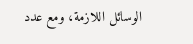الوسائل اللازمة، ومع عدد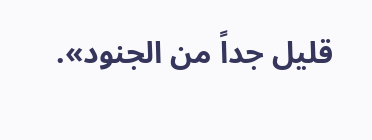قليل جداً من الجنود».